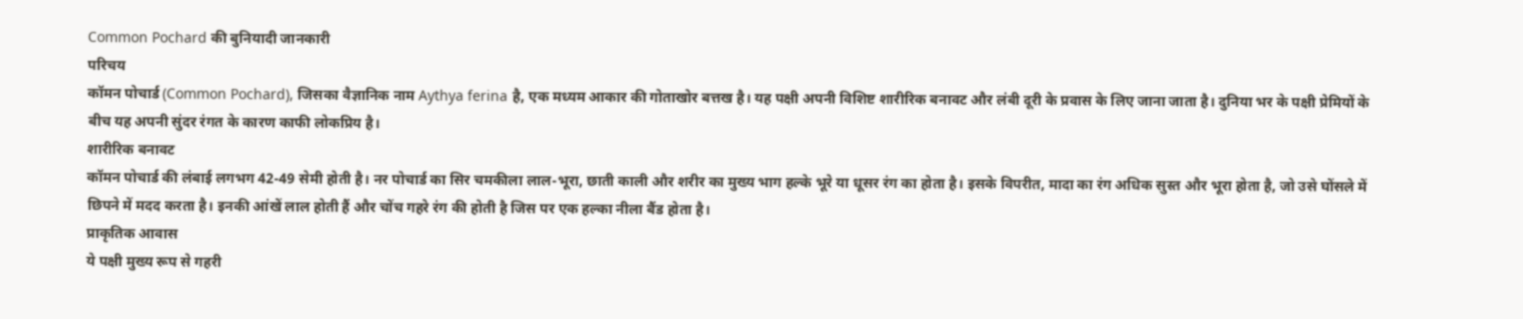Common Pochard की बुनियादी जानकारी
परिचय
कॉमन पोचार्ड (Common Pochard), जिसका वैज्ञानिक नाम Aythya ferina है, एक मध्यम आकार की गोताखोर बत्तख है। यह पक्षी अपनी विशिष्ट शारीरिक बनावट और लंबी दूरी के प्रवास के लिए जाना जाता है। दुनिया भर के पक्षी प्रेमियों के बीच यह अपनी सुंदर रंगत के कारण काफी लोकप्रिय है।
शारीरिक बनावट
कॉमन पोचार्ड की लंबाई लगभग 42-49 सेमी होती है। नर पोचार्ड का सिर चमकीला लाल-भूरा, छाती काली और शरीर का मुख्य भाग हल्के भूरे या धूसर रंग का होता है। इसके विपरीत, मादा का रंग अधिक सुस्त और भूरा होता है, जो उसे घोंसले में छिपने में मदद करता है। इनकी आंखें लाल होती हैं और चोंच गहरे रंग की होती है जिस पर एक हल्का नीला बैंड होता है।
प्राकृतिक आवास
ये पक्षी मुख्य रूप से गहरी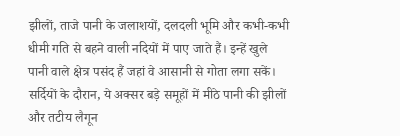झीलों, ताजे पानी के जलाशयों, दलदली भूमि और कभी-कभी धीमी गति से बहने वाली नदियों में पाए जाते हैं। इन्हें खुले पानी वाले क्षेत्र पसंद हैं जहां वे आसानी से गोता लगा सकें। सर्दियों के दौरान, ये अक्सर बड़े समूहों में मीठे पानी की झीलों और तटीय लैगून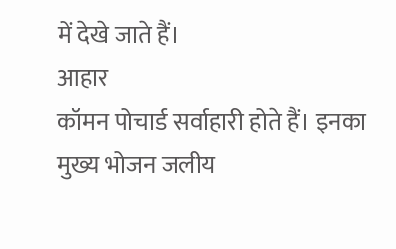में देखे जाते हैं।
आहार
कॉमन पोचार्ड सर्वाहारी होते हैं। इनका मुख्य भोजन जलीय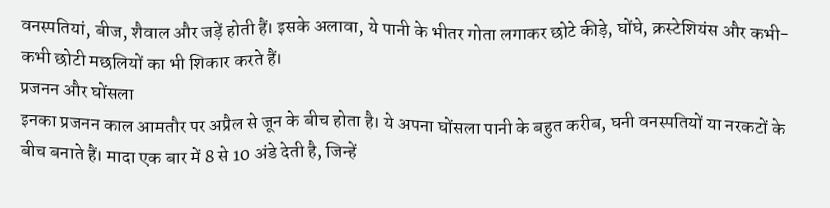वनस्पतियां, बीज, शैवाल और जड़ें होती हैं। इसके अलावा, ये पानी के भीतर गोता लगाकर छोटे कीड़े, घोंघे, क्रस्टेशियंस और कभी-कभी छोटी मछलियों का भी शिकार करते हैं।
प्रजनन और घोंसला
इनका प्रजनन काल आमतौर पर अप्रैल से जून के बीच होता है। ये अपना घोंसला पानी के बहुत करीब, घनी वनस्पतियों या नरकटों के बीच बनाते हैं। मादा एक बार में 8 से 10 अंडे देती है, जिन्हें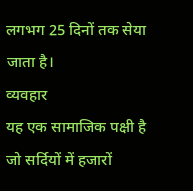लगभग 25 दिनों तक सेया जाता है।
व्यवहार
यह एक सामाजिक पक्षी है जो सर्दियों में हजारों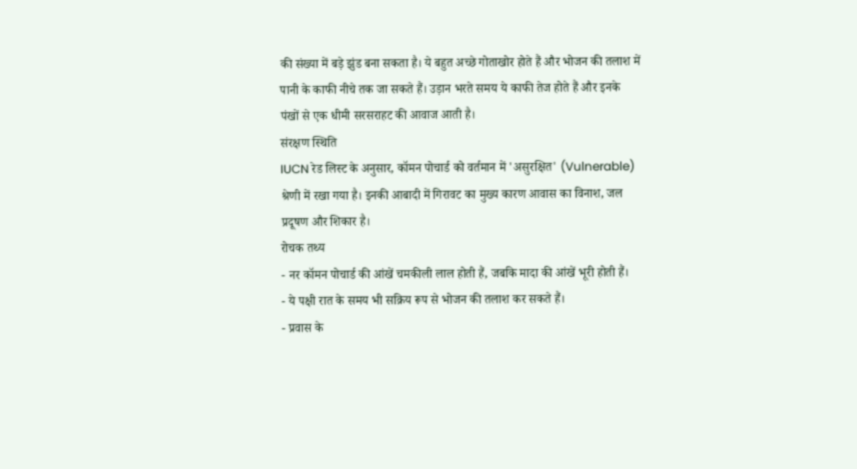की संख्या में बड़े झुंड बना सकता है। ये बहुत अच्छे गोताखोर होते हैं और भोजन की तलाश में पानी के काफी नीचे तक जा सकते हैं। उड़ान भरते समय ये काफी तेज होते हैं और इनके पंखों से एक धीमी सरसराहट की आवाज आती है।
संरक्षण स्थिति
IUCN रेड लिस्ट के अनुसार, कॉमन पोचार्ड को वर्तमान में 'असुरक्षित' (Vulnerable) श्रेणी में रखा गया है। इनकी आबादी में गिरावट का मुख्य कारण आवास का विनाश, जल प्रदूषण और शिकार है।
रोचक तथ्य
- नर कॉमन पोचार्ड की आंखें चमकीली लाल होती हैं, जबकि मादा की आंखें भूरी होती हैं।
- ये पक्षी रात के समय भी सक्रिय रूप से भोजन की तलाश कर सकते हैं।
- प्रवास के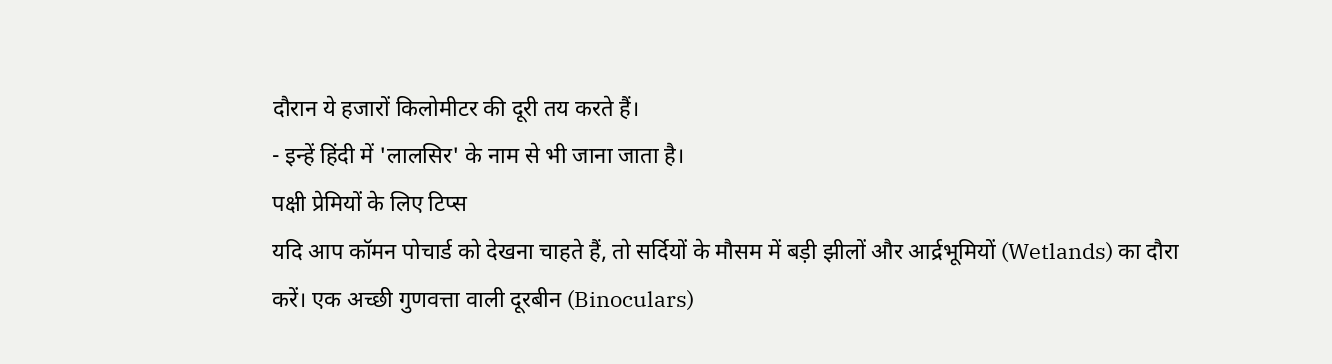दौरान ये हजारों किलोमीटर की दूरी तय करते हैं।
- इन्हें हिंदी में 'लालसिर' के नाम से भी जाना जाता है।
पक्षी प्रेमियों के लिए टिप्स
यदि आप कॉमन पोचार्ड को देखना चाहते हैं, तो सर्दियों के मौसम में बड़ी झीलों और आर्द्रभूमियों (Wetlands) का दौरा करें। एक अच्छी गुणवत्ता वाली दूरबीन (Binoculars)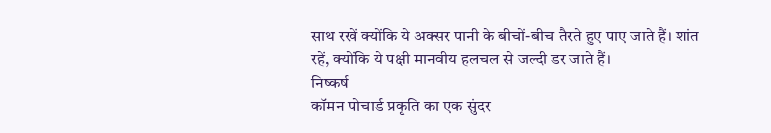साथ रखें क्योंकि ये अक्सर पानी के बीचों-बीच तैरते हुए पाए जाते हैं। शांत रहें, क्योंकि ये पक्षी मानवीय हलचल से जल्दी डर जाते हैं।
निष्कर्ष
कॉमन पोचार्ड प्रकृति का एक सुंदर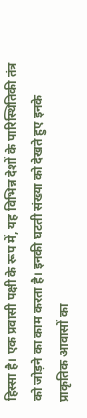हिस्सा है। एक प्रवासी पक्षी के रूप में, यह विभिन्न देशों के पारिस्थितिकी तंत्र को जोड़ने का काम करता है। इनकी घटती संख्या को देखते हुए इनके प्राकृतिक आवासों का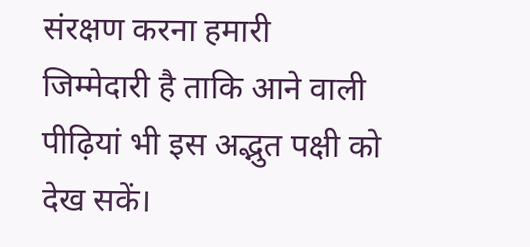संरक्षण करना हमारी जिम्मेदारी है ताकि आने वाली पीढ़ियां भी इस अद्भुत पक्षी को देख सकें।